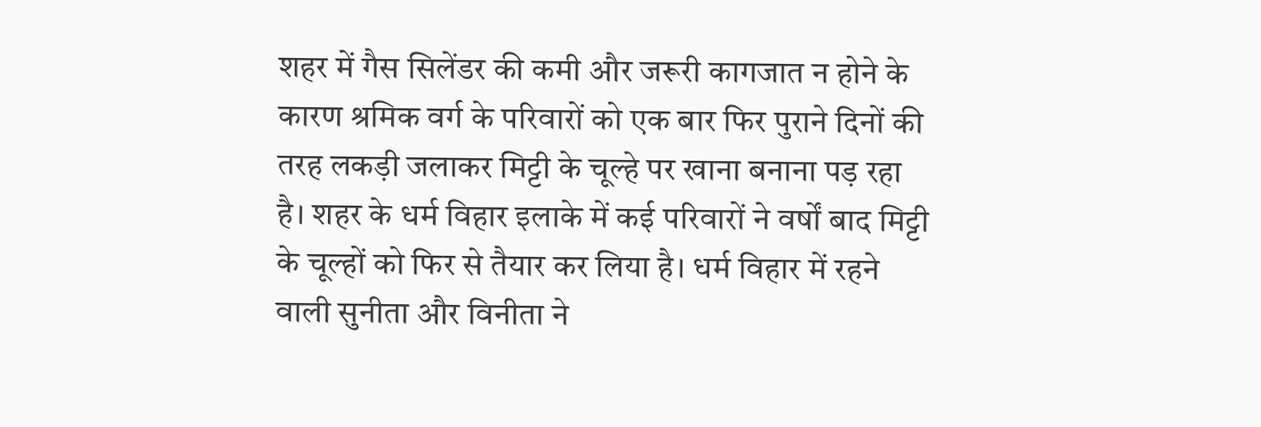शहर में गैस सिलेंडर की कमी और जरूरी कागजात न होने के कारण श्रमिक वर्ग के परिवारों को एक बार फिर पुराने दिनों की तरह लकड़ी जलाकर मिट्टी के चूल्हे पर खाना बनाना पड़ रहा है। शहर के धर्म विहार इलाके में कई परिवारों ने वर्षों बाद मिट्टी के चूल्हों को फिर से तैयार कर लिया है। धर्म विहार में रहने वाली सुनीता और विनीता ने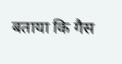बताया कि गैस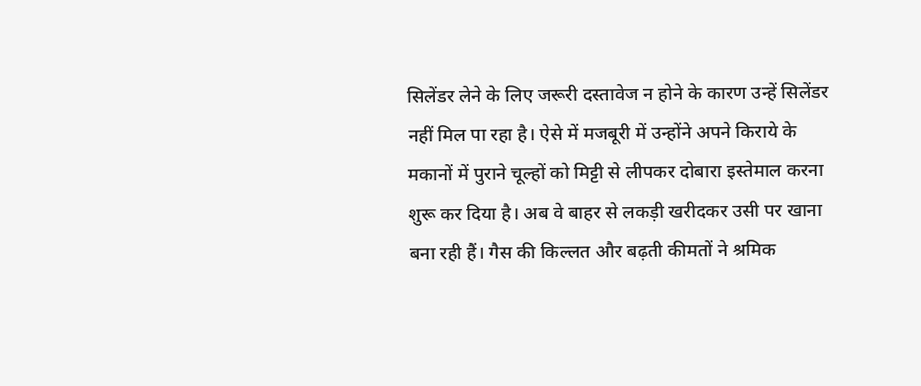सिलेंडर लेने के लिए जरूरी दस्तावेज न होने के कारण उन्हें सिलेंडर नहीं मिल पा रहा है। ऐसे में मजबूरी में उन्होंने अपने किराये के मकानों में पुराने चूल्हों को मिट्टी से लीपकर दोबारा इस्तेमाल करना शुरू कर दिया है। अब वे बाहर से लकड़ी खरीदकर उसी पर खाना बना रही हैं। गैस की किल्लत और बढ़ती कीमतों ने श्रमिक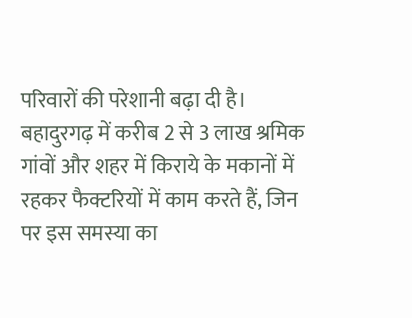परिवारों की परेशानी बढ़ा दी है। बहादुरगढ़ में करीब 2 से 3 लाख श्रमिक गांवों और शहर में किराये के मकानों में रहकर फैक्टरियों में काम करते हैं, जिन पर इस समस्या का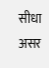सीधा असर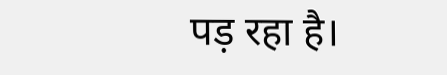पड़ रहा है।